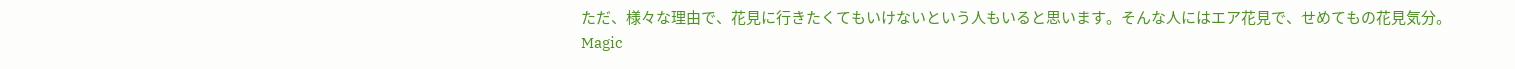ただ、様々な理由で、花見に行きたくてもいけないという人もいると思います。そんな人にはエア花見で、せめてもの花見気分。
Magic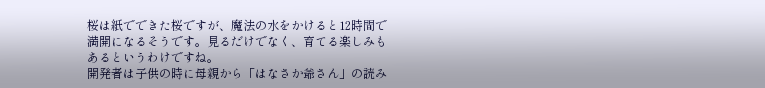桜は紙でできた桜ですが、魔法の水をかけると12時間で満開になるそうです。見るだけでなく、育てる楽しみもあるというわけですね。
開発者は子供の時に母親から「はなさか爺さん」の読み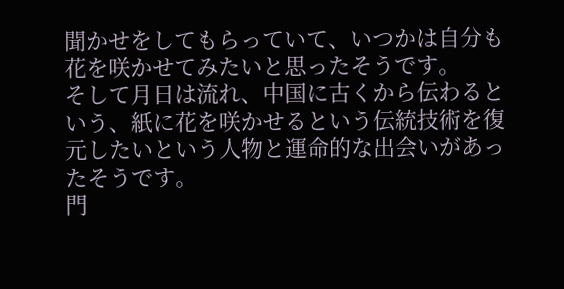聞かせをしてもらっていて、いつかは自分も花を咲かせてみたいと思ったそうです。
そして月日は流れ、中国に古くから伝わるという、紙に花を咲かせるという伝統技術を復元したいという人物と運命的な出会いがあったそうです。
門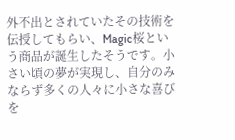外不出とされていたその技術を伝授してもらい、Magic桜という商品が誕生したそうです。小さい頃の夢が実現し、自分のみならず多くの人々に小さな喜びを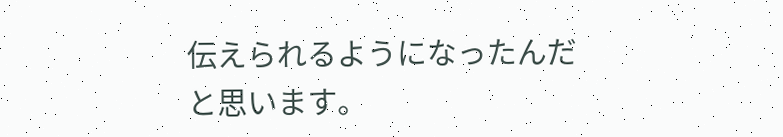伝えられるようになったんだと思います。